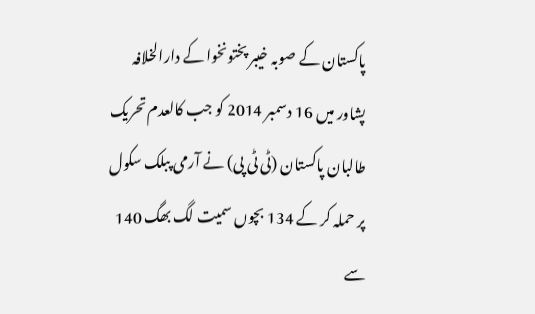پاکستان کے صوبہ خیبر پختونخوا کے دارالخلافہ پشاور میں 16 دسمبر 2014 کو جب کالعدم تحریک طالبان پاکستان (ٹی ٹی پی) نے آرمی پبلک سکول پر حملہ کر کے 134 بچوں سمیت لگ بھگ 140 سے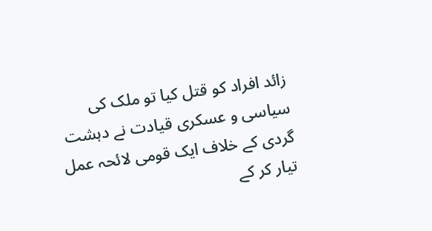زائد افراد کو قتل کیا تو ملک کی سیاسی و عسکری قیادت نے دہشت گردی کے خلاف ایک قومی لائحہ عمل تیار کر کے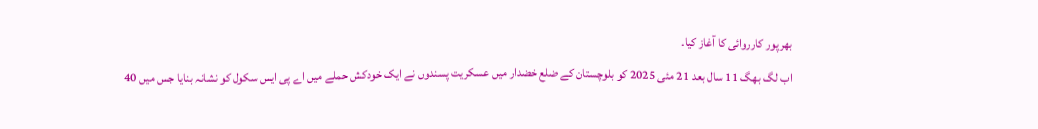بھرپور کارروائی کا آغاز کیا۔
اب لگ بھگ 11 سال بعد 21 مئی 2025 کو بلوچستان کے ضلع خضدار میں عسکریت پسندوں نے ایک خودکش حملے میں اے پی ایس سکول کو نشانہ بنایا جس میں 40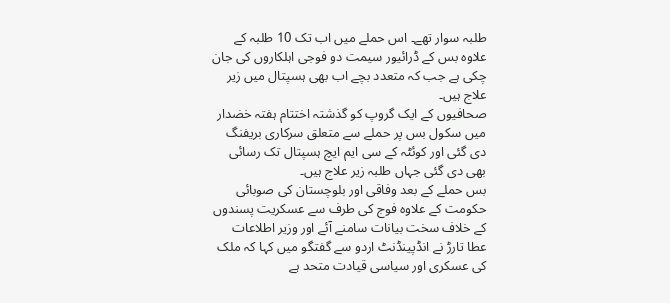طلبہ سوار تھے۔ اس حملے میں اب تک 10 طلبہ کے علاوہ بس کے ڈرائیور سیمت دو فوجی اہلکاروں کی جان چکی ہے جب کہ متعدد بچے اب بھی ہسپتال میں زیر علاج ہیں۔
صحافیوں کے ایک گروپ کو گذشتہ اختتام ہفتہ خضدار میں سکول بس پر حملے سے متعلق سرکاری بریفنگ دی گئی اور کوئٹہ کے سی ایم ایچ ہسپتال تک رسائی بھی دی گئی جہاں طلبہ زیر علاج ہیں۔
بس حملے کے بعد وفاقی اور بلوچستان کی صوبائی حکومت کے علاوہ فوج کی طرف سے عسکریت پسندوں کے خلاف سخت بیانات سامنے آئے اور وزیر اطلاعات عطا تارڑ نے انڈپینڈنٹ اردو سے گفتگو میں کہا کہ ملک کی عسکری اور سیاسی قیادت متحد ہے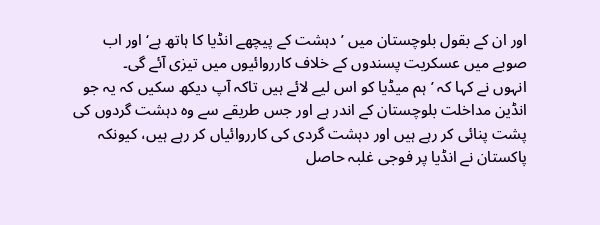اور ان کے بقول بلوچستان میں ’دہشت کے پیچھے انڈیا کا ہاتھ ہے‘ اور اب صوبے میں عسکریت پسندوں کے خلاف کارروائیوں میں تیزی آئے گی۔
انہوں نے کہا کہ ’ہم میڈیا کو اس لیے لائے ہیں تاکہ آپ دیکھ سکیں کہ یہ جو انڈین مداخلت بلوچستان کے اندر ہے اور جس طریقے سے وہ دہشت گردوں کی پشت پنائی کر رہے ہیں اور دہشت گردی کی کارروائیاں کر رہے ہیں، کیونکہ پاکستان نے انڈیا پر فوجی غلبہ حاصل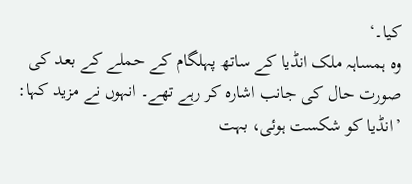کیا۔‘
وہ ہمساہہ ملک انڈیا کے ساتھ پہلگام کے حملے کے بعد کی صورت حال کی جانب اشارہ کر رہے تھے۔ انہوں نے مزید کہا: ’انڈیا کو شکست ہوئی، بہت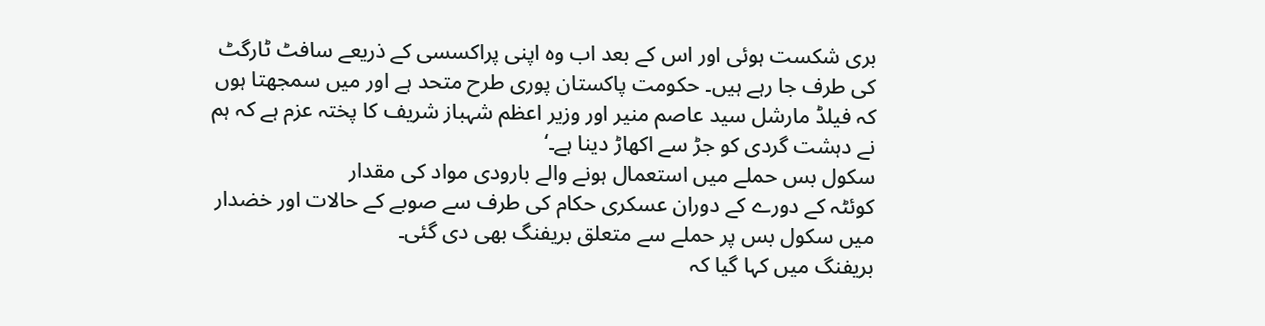بری شکست ہوئی اور اس کے بعد اب وہ اپنی پراکسسی کے ذریعے سافٹ ٹارگٹ کی طرف جا رہے ہیں۔ حکومت پاکستان پوری طرح متحد ہے اور میں سمجھتا ہوں کہ فیلڈ مارشل سید عاصم منیر اور وزیر اعظم شہباز شریف کا پختہ عزم ہے کہ ہم نے دہشت گردی کو جڑ سے اکھاڑ دینا ہے۔‘
سکول بس حملے میں استعمال ہونے والے بارودی مواد کی مقدار
کوئٹہ کے دورے کے دوران عسکری حکام کی طرف سے صوبے کے حالات اور خضدار میں سکول بس پر حملے سے متعلق بریفنگ بھی دی گئی۔
بریفنگ میں کہا گیا کہ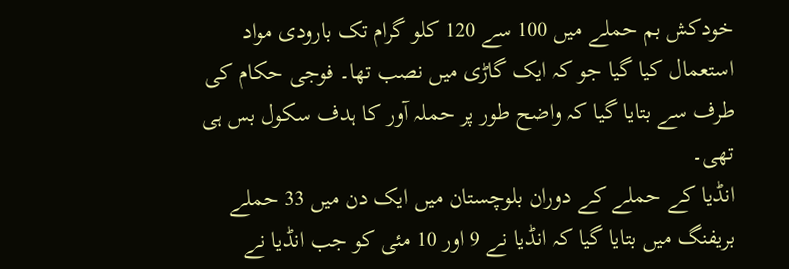خودکش بم حملے میں 100 سے 120 کلو گرام تک بارودی مواد استعمال کیا گیا جو کہ ایک گاڑی میں نصب تھا۔ فوجی حکام کی طرف سے بتایا گیا کہ واضح طور پر حملہ آور کا ہدف سکول بس ہی تھی۔
انڈیا کے حملے کے دوران بلوچستان میں ایک دن میں 33 حملے
بریفنگ میں بتایا گیا کہ انڈیا نے 9 اور 10 مئی کو جب انڈیا نے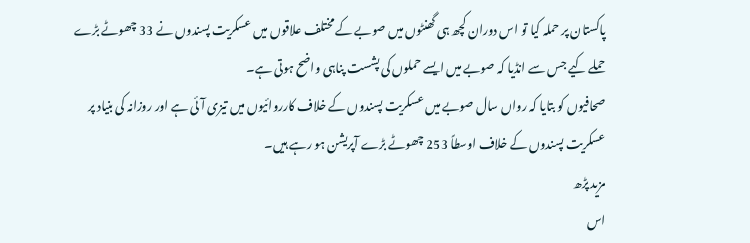پاکستان پر حملہ کیا تو اس دوران کچھ ہی گھنٹوں میں صوبے کے مختلف علاقوں میں عسکریت پسندوں نے 33 چھوٹے بڑے حملے کیے جس سے انڈیا کہ صوبے میں ایسے حملوں کی پشست پناہی واضح ہوتی ہے۔
صحافیوں کو بتایا کہ رواں سال صوبے میں عسکریت پسندوں کے خلاف کارروائیوں میں تیزی آئی ہے اور روزانہ کی بنیاد پر عسکریت پسندوں کے خلاف اوسطاً 253 چھوٹے بڑے آپریشن ہو رہے ہیں۔
مزید پڑھ
اس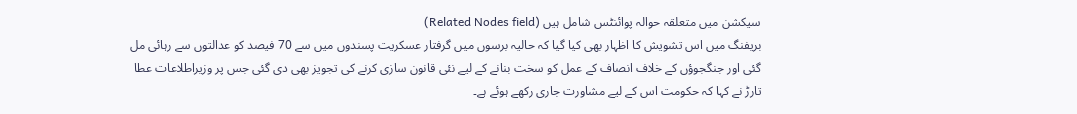سیکشن میں متعلقہ حوالہ پوائنٹس شامل ہیں (Related Nodes field)
بریفنگ میں اس تشویش کا اظہار بھی کیا گیا کہ حالیہ برسوں میں گرفتار عسکریت پسندوں میں سے 70 فیصد کو عدالتوں سے رہائی مل گئی اور جنگجوؤں کے خلاف انصاف کے عمل کو سخت بنانے کے لیے نئی قانون سازی کرنے کی تجویز بھی دی گئی جس پر وزیراطلاعات عطا تارڑ نے کہا کہ حکومت اس کے لیے مشاورت جاری رکھے ہوئے ہے۔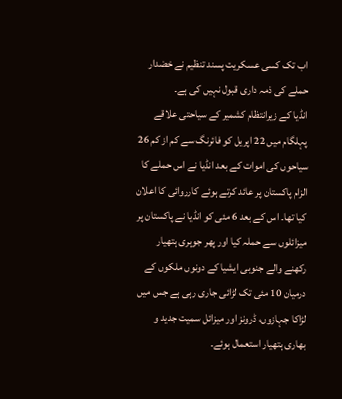اب تک کسی عسکریت پسند تنظیم نے خضدار حملے کی ذمہ داری قبول نہیں کی ہے۔
انڈیا کے زیرانتظام کشمیر کے سیاحتی علاقے پہلگام میں 22 اپریل کو فائرنگ سے کم از کم 26 سیاحوں کی اموات کے بعد انڈیا نے اس حملے کا الزام پاکستان پر عائد کرتے ہوئے کارروائی کا اعلان کیا تھا۔ اس کے بعد 6 مئی کو انڈیا نے پاکستان پر میزائلوں سے حملہ کیا اور پھر جوہری ہتھیار رکھنے والے جنوبی ایشیا کے دونوں ملکوں کے درمیان 10 مئی تک لڑائی جاری رہی ہے جس میں لڑاکا جہازوں، ڈرونز اور میزائل سمیت جدید و بھاری ہتھیار استعمال ہوئے۔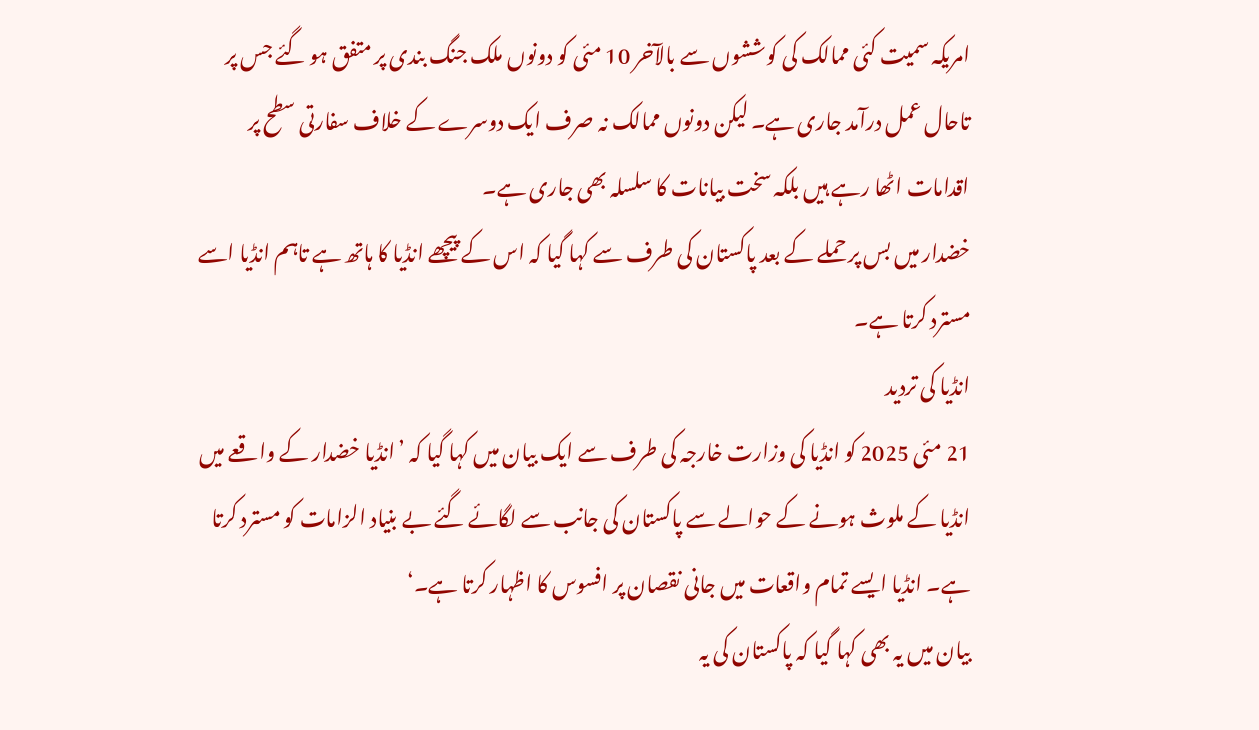امریکہ سمیت کئی ممالک کی کوششوں سے بالآخر 10 مئی کو دونوں ملک جنگ بندی پر متفق ہو گئے جس پر تاحال عمل درآمد جاری ہے۔ لیکن دونوں ممالک نہ صرف ایک دوسرے کے خلاف سفارتی سطح پر اقدامات اٹھا رہے ہیں بلکہ سخت بیانات کا سلسلہ بھی جاری ہے۔
خضدار میں بس پر حملے کے بعد پاکستان کی طرف سے کہا گیا کہ اس کے پیچھے انڈیا کا ہاتھ ہے تاہم انڈیا اسے مسترد کرتا ہے۔
انڈیا کی تردید
21 مئی 2025 کو انڈیا کی وزارت خارجہ کی طرف سے ایک بیان میں کہا گیا کہ ’انڈیا خضدار کے واقعے میں انڈیا کے ملوث ہونے کے حوالے سے پاکستان کی جانب سے لگائے گئے بے بنیاد الزامات کو مسترد کرتا ہے۔ انڈیا ایسے تمام واقعات میں جانی نقصان پر افسوس کا اظہار کرتا ہے۔‘
بیان میں یہ بھی کہا گیا کہ پاکستان کی یہ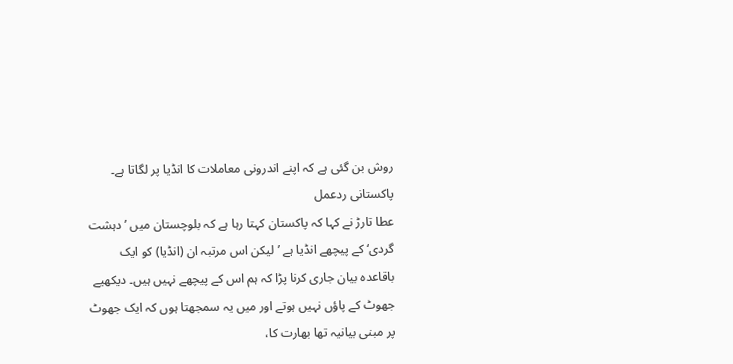روش بن گئی ہے کہ اپنے اندرونی معاملات کا انڈیا پر لگاتا ہے۔
پاکستانی ردعمل
عطا تارڑ نے کہا کہ پاکستان کہتا رہا ہے کہ بلوچستان میں ’دہشت گردی‘ کے پیچھے انڈیا ہے ’لیکن اس مرتبہ ان (انڈیا) کو ایک باقاعدہ بیان جاری کرنا پڑا کہ ہم اس کے پیچھے نہیں ہیں۔ دیکھیے جھوٹ کے پاؤں نہیں ہوتے اور میں یہ سمجھتا ہوں کہ ایک جھوٹ پر مبنی بیانیہ تھا بھارت کا،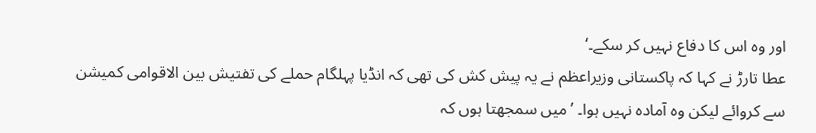اور وہ اس کا دفاع نہیں کر سکے۔‘
عطا تارڑ نے کہا کہ پاکستانی وزیراعظم نے یہ پیش کش کی تھی کہ انڈیا پہلگام حملے کی تفتیش بین الاقوامی کمیشن سے کروائے لیکن وہ آمادہ نہیں ہوا۔ ’میں سمجھتا ہوں کہ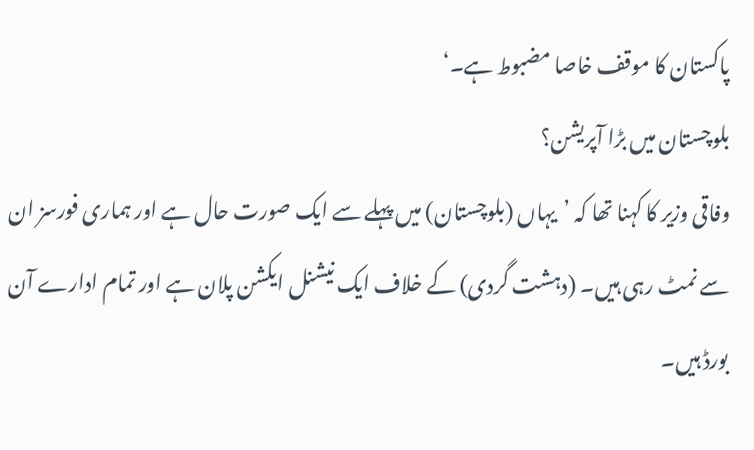پاکستان کا موقف خاصا مضبوط ہے۔‘
بلوچستان میں بڑا آپریشن؟
وفاقی وزیر کا کہنا تھا کہ ’یہاں (بلوچستان) میں پہلے سے ایک صورت حال ہے اور ہماری فورسز ان سے نمٹ رہی ہیں۔ (دہشت گردی) کے خلاف ایک نیشنل ایکشن پلان ہے اور تمام ادارے آن بورڈ ہیں۔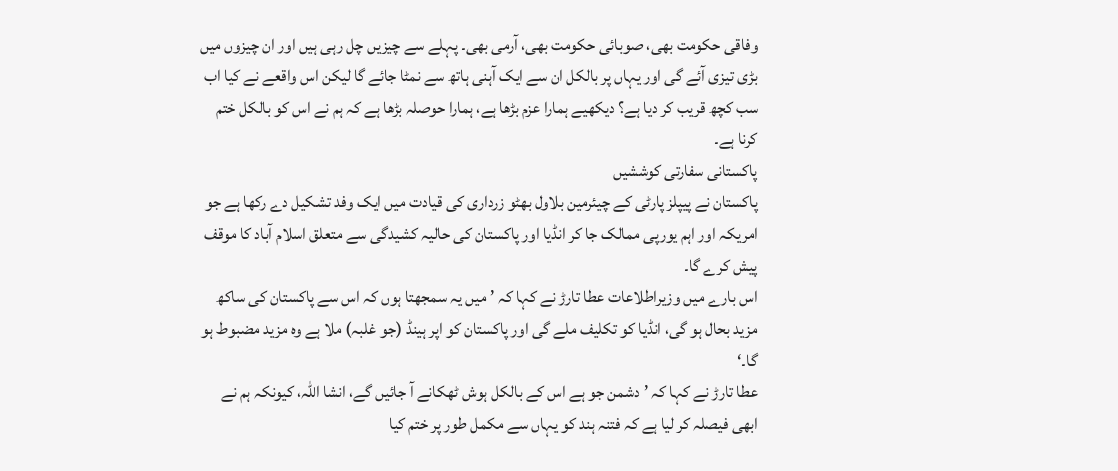وفاقی حکومت بھی، صوبائی حکومت بھی، آرمی بھی۔ پہلے سے چیزیں چل رہی ہیں اور ان چیزوں میں بڑی تیزی آئے گی اور یہاں پر بالکل ان سے ایک آہنی ہاتھ سے نمٹا جائے گا لیکن اس واقعے نے کیا اب سب کچھ قریب کر دیا ہے؟ دیکھیے ہمارا عزم بڑھا ہے، ہمارا حوصلہ بڑھا ہے کہ ہم نے اس کو بالکل ختم کرنا ہے۔
پاکستانی سفارتی کوششیں
پاکستان نے پیپلز پارٹی کے چیئرمین بلاول بھٹو زرداری کی قیادت میں ایک وفد تشکیل دے رکھا ہے جو امریکہ اور اہم یورپی ممالک جا کر انڈیا اور پاکستان کی حالیہ کشیدگی سے متعلق اسلام آباد کا موقف پیش کرے گا۔
اس بارے میں وزیراطلاعات عطا تارڑ نے کہا کہ ’میں یہ سمجھتا ہوں کہ اس سے پاکستان کی ساکھ مزید بحال ہو گی، انڈیا کو تکلیف ملے گی اور پاکستان کو اپر ہینڈ (جو غلبہ) ملا ہے وہ مزید مضبوط ہو گا۔‘
عطا تارڑ نے کہا کہ ’دشمن جو ہے اس کے بالکل ہوش ٹھکانے آ جائیں گے، انشا اللہ، کیونکہ ہم نے ابھی فیصلہ کر لیا ہے کہ فتنہ ہند کو یہاں سے مکمل طور پر ختم کیا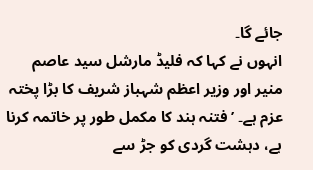جائے گا۔
انہوں نے کہا کہ فلیڈ مارشل سید عاصم منیر اور وزیر اعظم شہباز شریف کا بڑا پختہ عزم ہے۔ ’فتنہ ہند کا مکمل طور پر خاتمہ کرنا ہے، دہشت گردی کو جڑ سے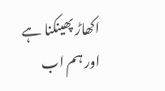اکھاڑ پھینکنا ہے اور ہم اب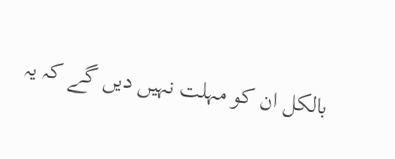بالکل ان کو مہلت نہیں دیں گے کہ یہ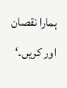ہمارا نقصان اور کریں۔‘